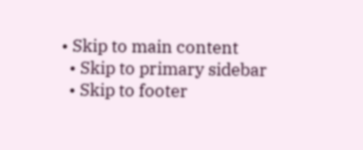• Skip to main content
  • Skip to primary sidebar
  • Skip to footer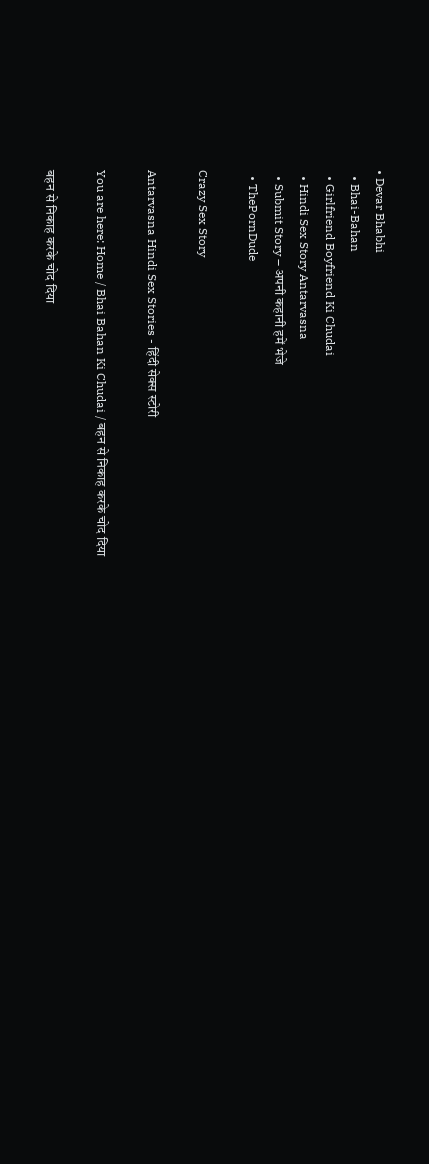• Devar Bhabhi
  • Bhai-Bahan
  • Girlfriend Boyfriend Ki Chudai
  • Hindi Sex Story Antarvasna
  • Submit Story – अपनी कहानी हमें भेजे
  • ThePornDude

Crazy Sex Story

Antarvasna Hindi Sex Stories - हिंदी सेक्स स्टोरी

You are here: Home / Bhai Bahan Ki Chudai / बहन से निकाह करके चोद दिया

बहन से निकाह करके चोद दिया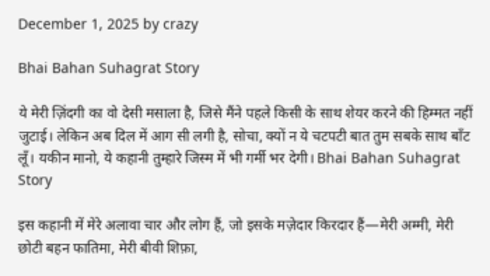December 1, 2025 by crazy

Bhai Bahan Suhagrat Story

ये मेरी ज़िंदगी का वो देसी मसाला है, जिसे मैंने पहले किसी के साथ शेयर करने की हिम्मत नहीं जुटाई। लेकिन अब दिल में आग सी लगी है, सोचा, क्यों न ये चटपटी बात तुम सबके साथ बाँट लूँ। यकीन मानो, ये कहानी तुम्हारे जिस्म में भी गर्मी भर देगी। Bhai Bahan Suhagrat Story

इस कहानी में मेरे अलावा चार और लोग हैं, जो इसके मज़ेदार किरदार हैं—मेरी अम्मी, मेरी छोटी बहन फातिमा, मेरी बीवी शिफ़ा,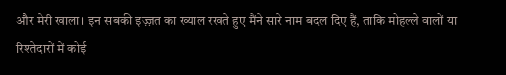और मेरी खाला। इन सबकी इज़्ज़त का ख्याल रखते हुए मैंने सारे नाम बदल दिए हैं, ताकि मोहल्ले वालों या रिश्तेदारों में कोई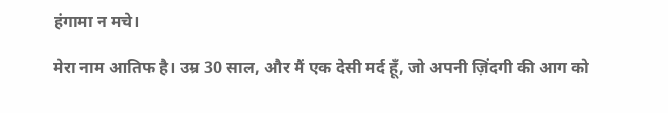हंगामा न मचे।

मेरा नाम आतिफ है। उम्र 30 साल, और मैं एक देसी मर्द हूँ, जो अपनी ज़िंदगी की आग को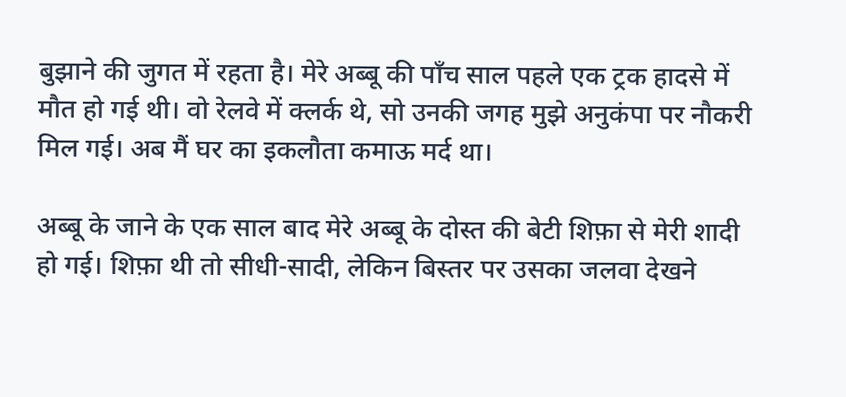बुझाने की जुगत में रहता है। मेरे अब्बू की पाँच साल पहले एक ट्रक हादसे में मौत हो गई थी। वो रेलवे में क्लर्क थे, सो उनकी जगह मुझे अनुकंपा पर नौकरी मिल गई। अब मैं घर का इकलौता कमाऊ मर्द था।

अब्बू के जाने के एक साल बाद मेरे अब्बू के दोस्त की बेटी शिफ़ा से मेरी शादी हो गई। शिफ़ा थी तो सीधी-सादी, लेकिन बिस्तर पर उसका जलवा देखने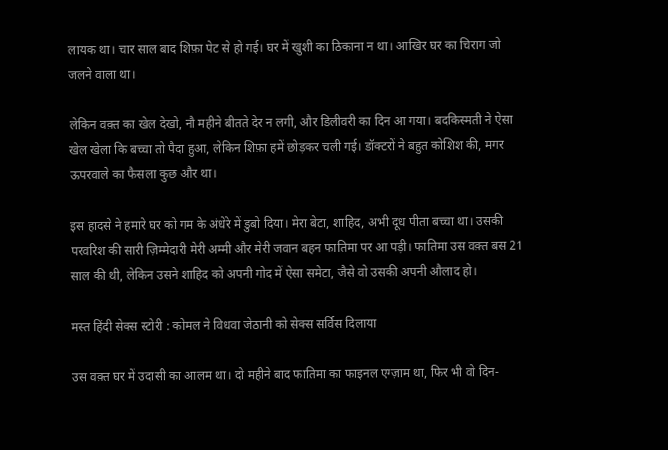लायक था। चार साल बाद शिफ़ा पेट से हो गई। घर में खुशी का ठिकाना न था। आखिर घर का चिराग जो जलने वाला था।

लेकिन वक़्त का खेल देखो, नौ महीने बीतते देर न लगी, और डिलीवरी का दिन आ गया। बदकिस्मती ने ऐसा खेल खेला कि बच्चा तो पैदा हुआ, लेकिन शिफ़ा हमें छोड़कर चली गई। डॉक्टरों ने बहुत कोशिश की, मगर ऊपरवाले का फैसला कुछ और था।

इस हादसे ने हमारे घर को गम के अंधेरे में डुबो दिया। मेरा बेटा, शाहिद, अभी दूध पीता बच्चा था। उसकी परवरिश की सारी ज़िम्मेदारी मेरी अम्मी और मेरी जवान बहन फातिमा पर आ पड़ी। फातिमा उस वक़्त बस 21 साल की थी, लेकिन उसने शाहिद को अपनी गोद में ऐसा समेटा, जैसे वो उसकी अपनी औलाद हो।

मस्त हिंदी सेक्स स्टोरी : कोमल ने विधवा जेठानी को सेक्स सर्विस दिलाया

उस वक़्त घर में उदासी का आलम था। दो महीने बाद फातिमा का फाइनल एग्ज़ाम था, फिर भी वो दिन-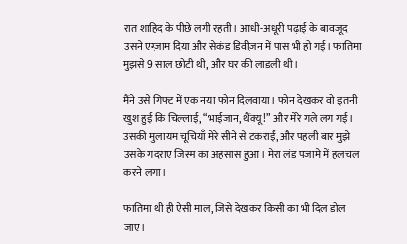रात शाहिद के पीछे लगी रहती। आधी-अधूरी पढ़ाई के बावजूद उसने एग्ज़ाम दिया और सेकंड डिवीज़न में पास भी हो गई। फातिमा मुझसे 9 साल छोटी थी, और घर की लाडली थी।

मैंने उसे गिफ्ट में एक नया फोन दिलवाया। फोन देखकर वो इतनी खुश हुई कि चिल्लाई, “भाईजान, थैंक्यू!” और मेरे गले लग गई। उसकी मुलायम चूचियाँ मेरे सीने से टकराईं, और पहली बार मुझे उसके गदराए जिस्म का अहसास हुआ। मेरा लंड पजामे में हलचल करने लगा।

फातिमा थी ही ऐसी माल, जिसे देखकर किसी का भी दिल डोल जाए।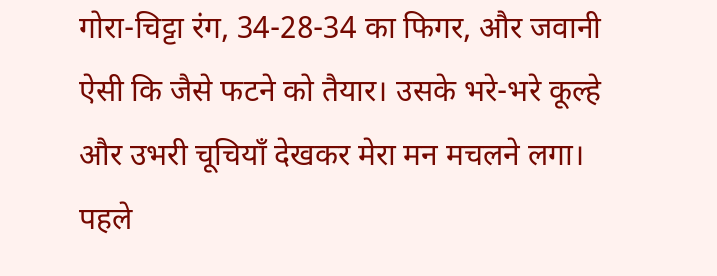गोरा-चिट्टा रंग, 34-28-34 का फिगर, और जवानी ऐसी कि जैसे फटने को तैयार। उसके भरे-भरे कूल्हे और उभरी चूचियाँ देखकर मेरा मन मचलने लगा। पहले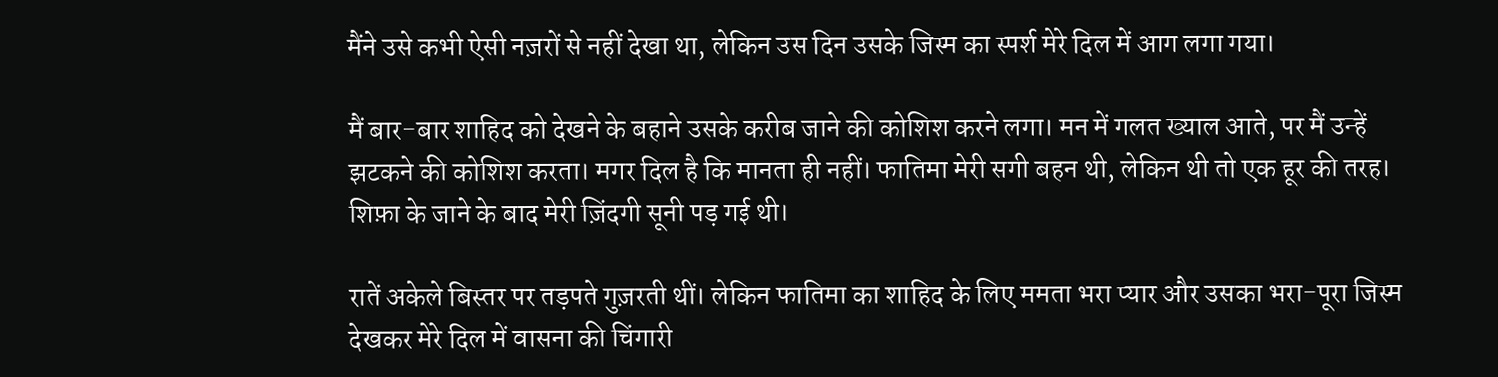मैंने उसे कभी ऐसी नज़रों से नहीं देखा था, लेकिन उस दिन उसके जिस्म का स्पर्श मेरे दिल में आग लगा गया।

मैं बार-बार शाहिद को देखने के बहाने उसके करीब जाने की कोशिश करने लगा। मन में गलत ख्याल आते, पर मैं उन्हें झटकने की कोशिश करता। मगर दिल है कि मानता ही नहीं। फातिमा मेरी सगी बहन थी, लेकिन थी तो एक हूर की तरह। शिफ़ा के जाने के बाद मेरी ज़िंदगी सूनी पड़ गई थी।

रातें अकेले बिस्तर पर तड़पते गुज़रती थीं। लेकिन फातिमा का शाहिद के लिए ममता भरा प्यार और उसका भरा-पूरा जिस्म देखकर मेरे दिल में वासना की चिंगारी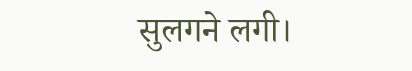सुलगने लगी।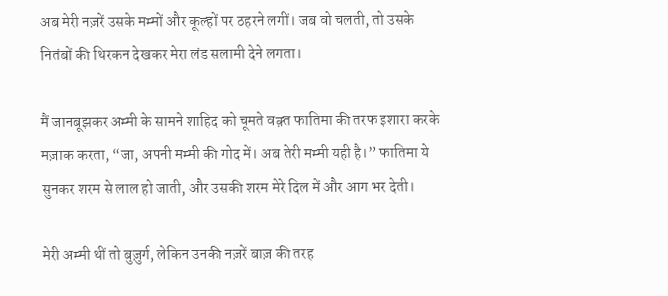अब मेरी नज़रें उसके मम्मों और कूल्हों पर ठहरने लगीं। जब वो चलती, तो उसके नितंबों की थिरकन देखकर मेरा लंड सलामी देने लगता।

मैं जानबूझकर अम्मी के सामने शाहिद को चूमते वक़्त फातिमा की तरफ इशारा करके मज़ाक करता, “जा, अपनी मम्मी की गोद में। अब तेरी मम्मी यही है।” फातिमा ये सुनकर शरम से लाल हो जाती, और उसकी शरम मेरे दिल में और आग भर देती।

मेरी अम्मी थीं तो बुज़ुर्ग, लेकिन उनकी नज़रें बाज़ की तरह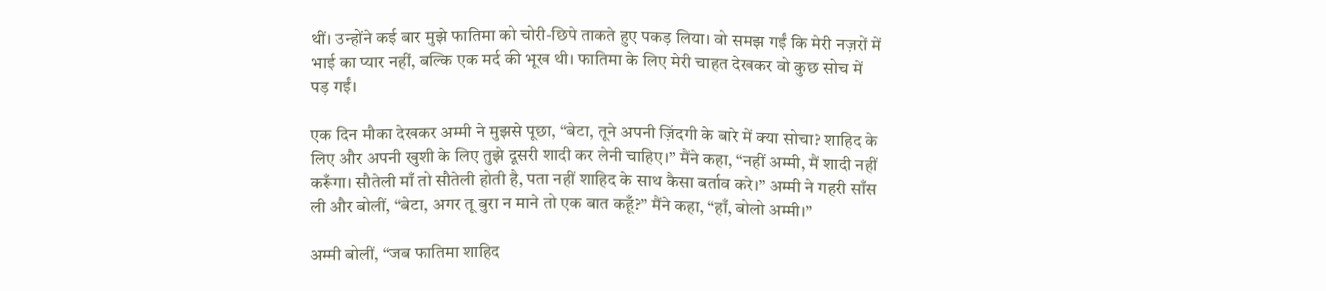थीं। उन्होंने कई बार मुझे फातिमा को चोरी-छिपे ताकते हुए पकड़ लिया। वो समझ गईं कि मेरी नज़रों में भाई का प्यार नहीं, बल्कि एक मर्द की भूख थी। फातिमा के लिए मेरी चाहत देखकर वो कुछ सोच में पड़ गईं।

एक दिन मौका देखकर अम्मी ने मुझसे पूछा, “बेटा, तूने अपनी ज़िंदगी के बारे में क्या सोचा? शाहिद के लिए और अपनी खुशी के लिए तुझे दूसरी शादी कर लेनी चाहिए।” मैंने कहा, “नहीं अम्मी, मैं शादी नहीं करूँगा। सौतेली माँ तो सौतेली होती है, पता नहीं शाहिद के साथ कैसा बर्ताव करे।” अम्मी ने गहरी साँस ली और बोलीं, “बेटा, अगर तू बुरा न माने तो एक बात कहूँ?” मैंने कहा, “हाँ, बोलो अम्मी।”

अम्मी बोलीं, “जब फातिमा शाहिद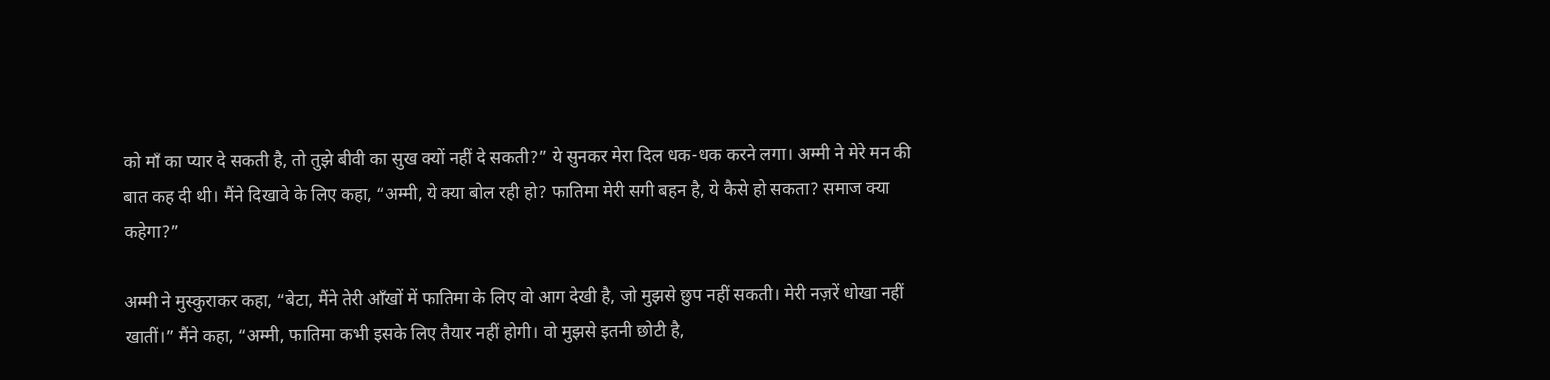को माँ का प्यार दे सकती है, तो तुझे बीवी का सुख क्यों नहीं दे सकती?” ये सुनकर मेरा दिल धक-धक करने लगा। अम्मी ने मेरे मन की बात कह दी थी। मैंने दिखावे के लिए कहा, “अम्मी, ये क्या बोल रही हो? फातिमा मेरी सगी बहन है, ये कैसे हो सकता? समाज क्या कहेगा?”

अम्मी ने मुस्कुराकर कहा, “बेटा, मैंने तेरी आँखों में फातिमा के लिए वो आग देखी है, जो मुझसे छुप नहीं सकती। मेरी नज़रें धोखा नहीं खातीं।” मैंने कहा, “अम्मी, फातिमा कभी इसके लिए तैयार नहीं होगी। वो मुझसे इतनी छोटी है,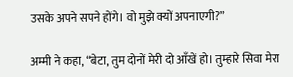उसके अपने सपने होंगे। वो मुझे क्यों अपनाएगी?”

अम्मी ने कहा, “बेटा, तुम दोनों मेरी दो आँखें हो। तुम्हारे सिवा मेरा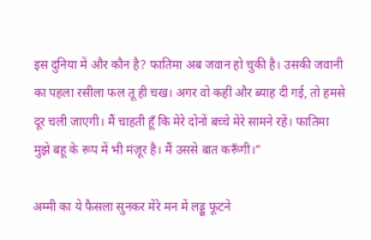इस दुनिया में और कौन है? फातिमा अब जवान हो चुकी है। उसकी जवानी का पहला रसीला फल तू ही चख। अगर वो कहीं और ब्याह दी गई, तो हमसे दूर चली जाएगी। मैं चाहती हूँ कि मेरे दोनों बच्चे मेरे सामने रहें। फातिमा मुझे बहू के रूप में भी मंज़ूर है। मैं उससे बात करूँगी।”

अम्मी का ये फैसला सुनकर मेरे मन में लड्डू फूटने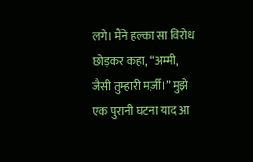लगे। मैंने हल्का सा विरोध छोड़कर कहा, “अम्मी, जैसी तुम्हारी मर्ज़ी।” मुझे एक पुरानी घटना याद आ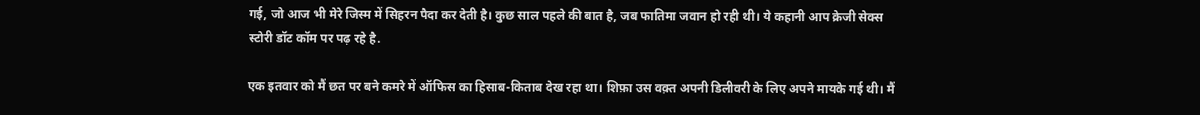गई, जो आज भी मेरे जिस्म में सिहरन पैदा कर देती है। कुछ साल पहले की बात है, जब फातिमा जवान हो रही थी। ये कहानी आप क्रेजी सेक्स स्टोरी डॉट कॉम पर पढ़ रहे है.

एक इतवार को मैं छत पर बने कमरे में ऑफिस का हिसाब-किताब देख रहा था। शिफ़ा उस वक़्त अपनी डिलीवरी के लिए अपने मायके गई थी। मैं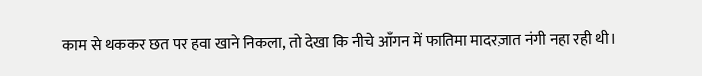काम से थककर छत पर हवा खाने निकला, तो देखा कि नीचे आँगन में फातिमा मादरज़ात नंगी नहा रही थी।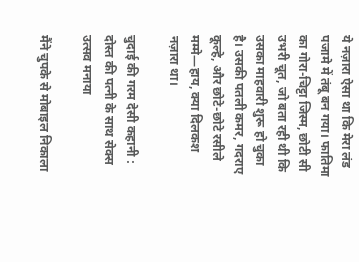ये नज़ारा ऐसा था कि मेरा लंड पजामे में तंबू बन गया। फातिमा का गोरा-चिट्टा जिस्म, छोटी सी उभरी चूत, जो बता रही थी कि उसका माहवारी शुरू हो चुका है। उसकी पतली कमर, गदराए कूल्हे, और छोटे-छोटे रसीले मम्मे—हाय, क्या दिलकश नज़ारा था।

चुदाई की गरम देसी कहानी : दोस्त की पत्नी के साथ सेक्स उत्सव मनाया

मैंने चुपके से मोबाइल निकाला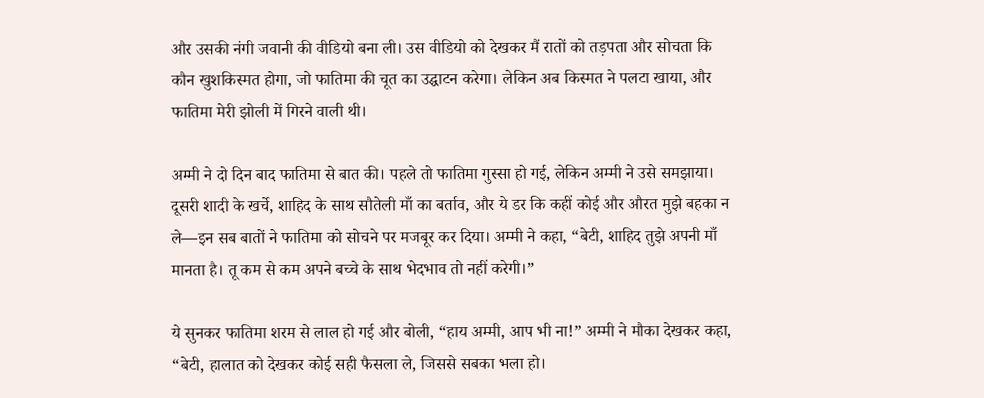और उसकी नंगी जवानी की वीडियो बना ली। उस वीडियो को देखकर मैं रातों को तड़पता और सोचता कि कौन खुशकिस्मत होगा, जो फातिमा की चूत का उद्घाटन करेगा। लेकिन अब किस्मत ने पलटा खाया, और फातिमा मेरी झोली में गिरने वाली थी।

अम्मी ने दो दिन बाद फातिमा से बात की। पहले तो फातिमा गुस्सा हो गई, लेकिन अम्मी ने उसे समझाया। दूसरी शादी के खर्चे, शाहिद के साथ सौतेली माँ का बर्ताव, और ये डर कि कहीं कोई और औरत मुझे बहका न ले—इन सब बातों ने फातिमा को सोचने पर मजबूर कर दिया। अम्मी ने कहा, “बेटी, शाहिद तुझे अपनी माँ मानता है। तू कम से कम अपने बच्चे के साथ भेदभाव तो नहीं करेगी।”

ये सुनकर फातिमा शरम से लाल हो गई और बोली, “हाय अम्मी, आप भी ना!” अम्मी ने मौका देखकर कहा, “बेटी, हालात को देखकर कोई सही फैसला ले, जिससे सबका भला हो।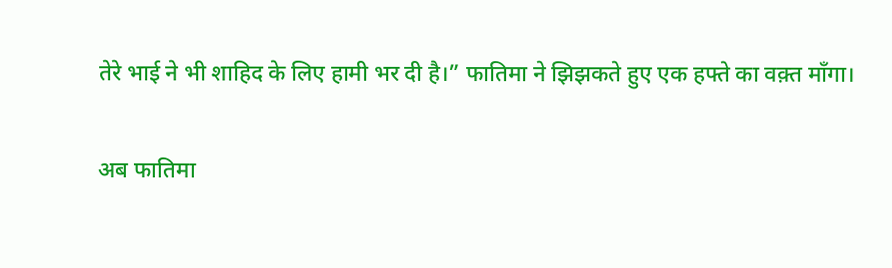तेरे भाई ने भी शाहिद के लिए हामी भर दी है।” फातिमा ने झिझकते हुए एक हफ्ते का वक़्त माँगा।

अब फातिमा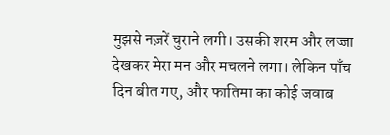मुझसे नज़रें चुराने लगी। उसकी शरम और लज्जा देखकर मेरा मन और मचलने लगा। लेकिन पाँच दिन बीत गए, और फातिमा का कोई जवाब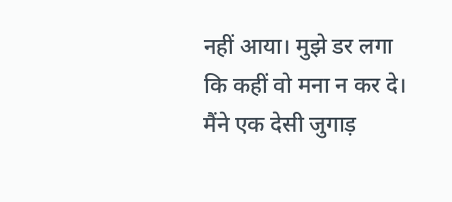नहीं आया। मुझे डर लगा कि कहीं वो मना न कर दे। मैंने एक देसी जुगाड़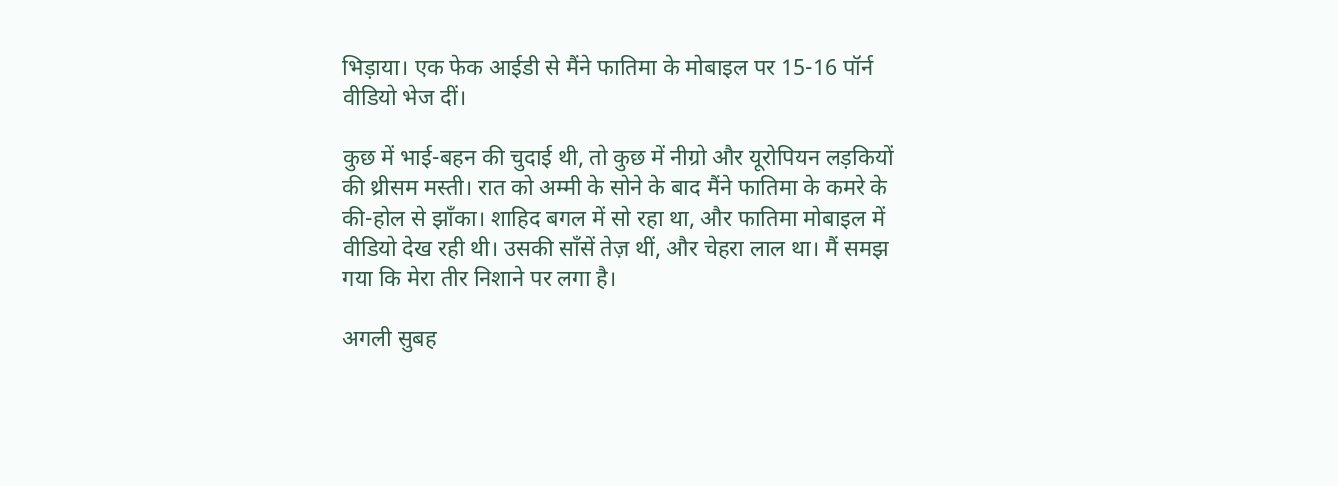भिड़ाया। एक फेक आईडी से मैंने फातिमा के मोबाइल पर 15-16 पॉर्न वीडियो भेज दीं।

कुछ में भाई-बहन की चुदाई थी, तो कुछ में नीग्रो और यूरोपियन लड़कियों की थ्रीसम मस्ती। रात को अम्मी के सोने के बाद मैंने फातिमा के कमरे के की-होल से झाँका। शाहिद बगल में सो रहा था, और फातिमा मोबाइल में वीडियो देख रही थी। उसकी साँसें तेज़ थीं, और चेहरा लाल था। मैं समझ गया कि मेरा तीर निशाने पर लगा है।

अगली सुबह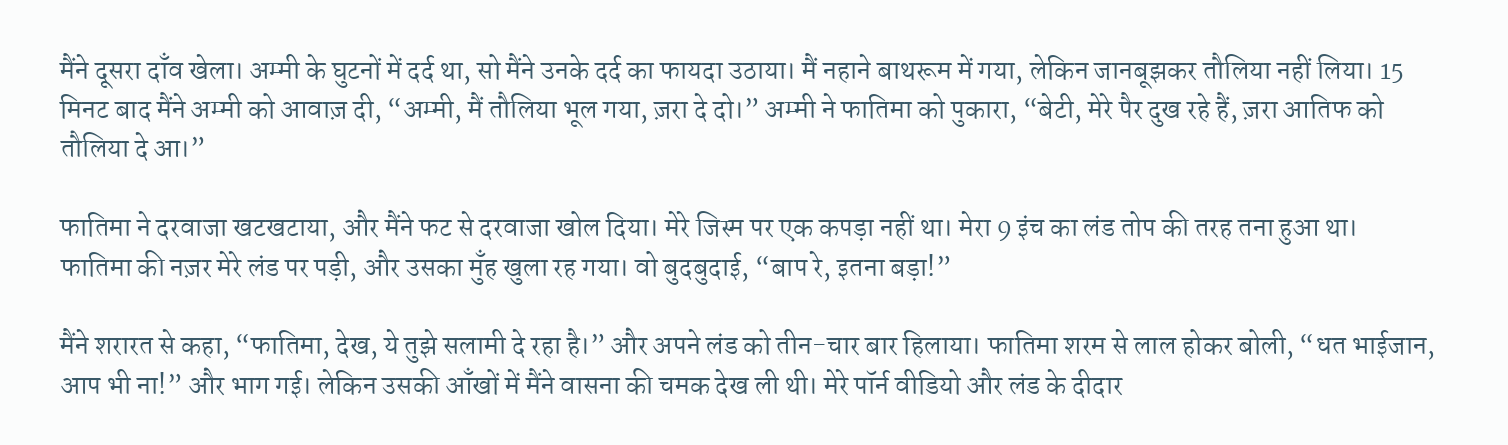मैंने दूसरा दाँव खेला। अम्मी के घुटनों में दर्द था, सो मैंने उनके दर्द का फायदा उठाया। मैं नहाने बाथरूम में गया, लेकिन जानबूझकर तौलिया नहीं लिया। 15 मिनट बाद मैंने अम्मी को आवाज़ दी, “अम्मी, मैं तौलिया भूल गया, ज़रा दे दो।” अम्मी ने फातिमा को पुकारा, “बेटी, मेरे पैर दुख रहे हैं, ज़रा आतिफ को तौलिया दे आ।”

फातिमा ने दरवाजा खटखटाया, और मैंने फट से दरवाजा खोल दिया। मेरे जिस्म पर एक कपड़ा नहीं था। मेरा 9 इंच का लंड तोप की तरह तना हुआ था। फातिमा की नज़र मेरे लंड पर पड़ी, और उसका मुँह खुला रह गया। वो बुदबुदाई, “बाप रे, इतना बड़ा!”

मैंने शरारत से कहा, “फातिमा, देख, ये तुझे सलामी दे रहा है।” और अपने लंड को तीन-चार बार हिलाया। फातिमा शरम से लाल होकर बोली, “धत भाईजान, आप भी ना!” और भाग गई। लेकिन उसकी आँखों में मैंने वासना की चमक देख ली थी। मेरे पॉर्न वीडियो और लंड के दीदार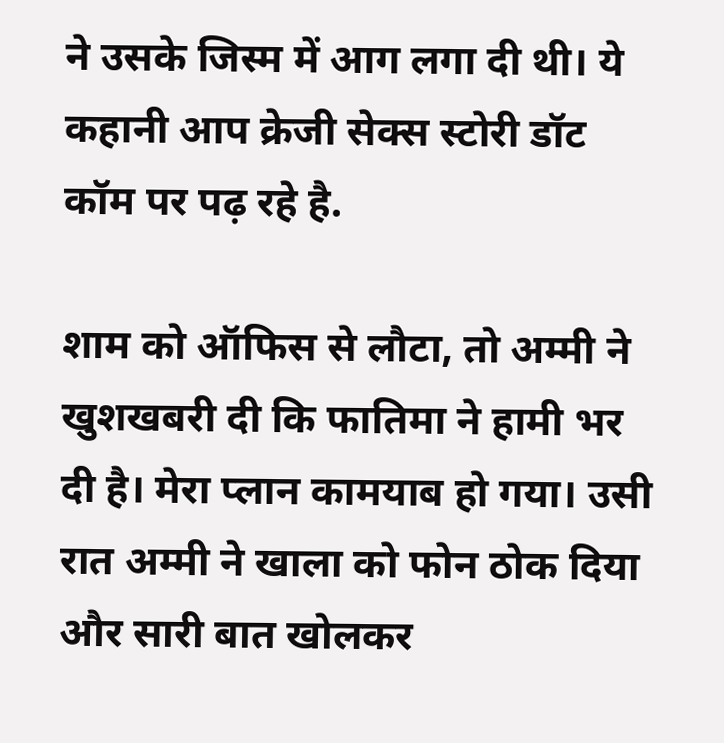ने उसके जिस्म में आग लगा दी थी। ये कहानी आप क्रेजी सेक्स स्टोरी डॉट कॉम पर पढ़ रहे है.

शाम को ऑफिस से लौटा, तो अम्मी ने खुशखबरी दी कि फातिमा ने हामी भर दी है। मेरा प्लान कामयाब हो गया। उसी रात अम्मी ने खाला को फोन ठोक दिया और सारी बात खोलकर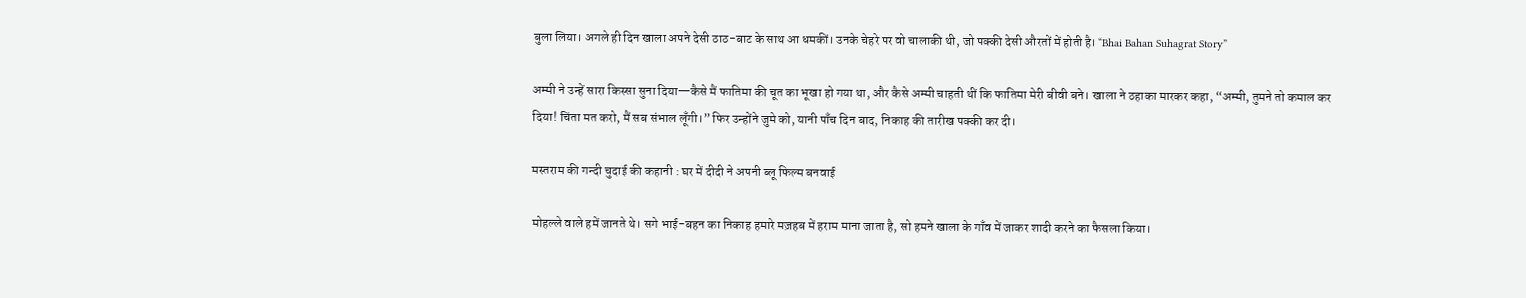बुला लिया। अगले ही दिन खाला अपने देसी ठाठ-बाट के साथ आ धमकीं। उनके चेहरे पर वो चालाकी थी, जो पक्की देसी औरतों में होती है। “Bhai Bahan Suhagrat Story”

अम्मी ने उन्हें सारा किस्सा सुना दिया—कैसे मैं फातिमा की चूत का भूखा हो गया था, और कैसे अम्मी चाहती थीं कि फातिमा मेरी बीवी बने। खाला ने ठहाका मारकर कहा, “अम्मी, तुमने तो कमाल कर दिया! चिंता मत करो, मैं सब संभाल लूँगी।” फिर उन्होंने जुमे को, यानी पाँच दिन बाद, निकाह की तारीख पक्की कर दी।

मस्तराम की गन्दी चुदाई की कहानी : घर में दीदी ने अपनी ब्लू फिल्म बनवाई

मोहल्ले वाले हमें जानते थे। सगे भाई-बहन का निकाह हमारे मज़हब में हराम माना जाता है, सो हमने खाला के गाँव में जाकर शादी करने का फैसला किया।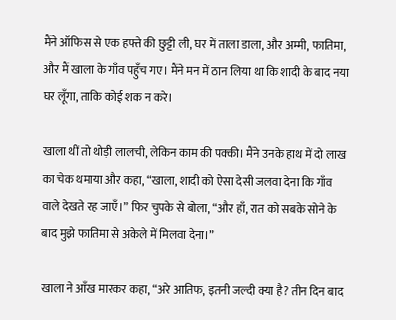मैंने ऑफिस से एक हफ्ते की छुट्टी ली, घर में ताला डाला, और अम्मी, फातिमा, और मैं खाला के गाँव पहुँच गए। मैंने मन में ठान लिया था कि शादी के बाद नया घर लूँगा, ताकि कोई शक न करे।

खाला थीं तो थोड़ी लालची, लेकिन काम की पक्की। मैंने उनके हाथ में दो लाख का चेक थमाया और कहा, “खाला, शादी को ऐसा देसी जलवा देना कि गाँव वाले देखते रह जाएँ।” फिर चुपके से बोला, “और हाँ, रात को सबके सोने के बाद मुझे फातिमा से अकेले में मिलवा देना।”

खाला ने आँख मारकर कहा, “अरे आतिफ, इतनी जल्दी क्या है? तीन दिन बाद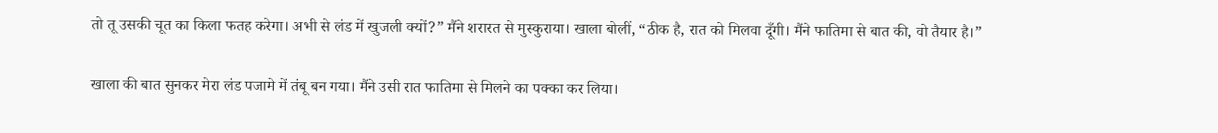तो तू उसकी चूत का किला फतह करेगा। अभी से लंड में खुजली क्यों?” मैंने शरारत से मुस्कुराया। खाला बोलीं, “ठीक है, रात को मिलवा दूँगी। मैंने फातिमा से बात की, वो तैयार है।”

खाला की बात सुनकर मेरा लंड पजामे में तंबू बन गया। मैंने उसी रात फातिमा से मिलने का पक्का कर लिया।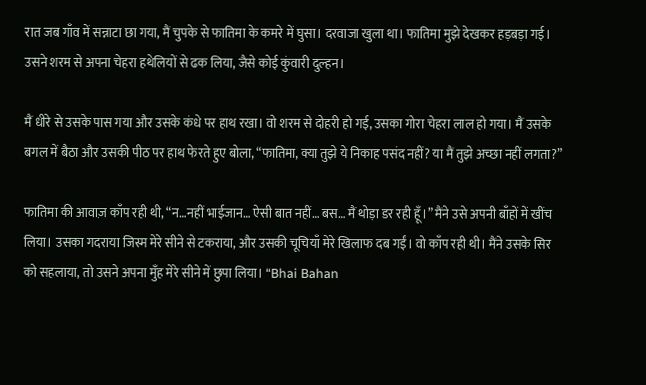रात जब गाँव में सन्नाटा छा गया, मैं चुपके से फातिमा के कमरे में घुसा। दरवाजा खुला था। फातिमा मुझे देखकर हड़बड़ा गई। उसने शरम से अपना चेहरा हथेलियों से ढक लिया, जैसे कोई कुंवारी दुल्हन।

मैं धीरे से उसके पास गया और उसके कंधे पर हाथ रखा। वो शरम से दोहरी हो गई, उसका गोरा चेहरा लाल हो गया। मैं उसके बगल में बैठा और उसकी पीठ पर हाथ फेरते हुए बोला, “फातिमा, क्या तुझे ये निकाह पसंद नहीं? या मैं तुझे अच्छा नहीं लगता?”

फातिमा की आवाज़ काँप रही थी, “न…नहीं भाईजान… ऐसी बात नहीं… बस… मैं थोड़ा डर रही हूँ।” मैंने उसे अपनी बाँहों में खींच लिया। उसका गदराया जिस्म मेरे सीने से टकराया, और उसकी चूचियाँ मेरे खिलाफ दब गईं। वो काँप रही थी। मैंने उसके सिर को सहलाया, तो उसने अपना मुँह मेरे सीने में छुपा लिया। “Bhai Bahan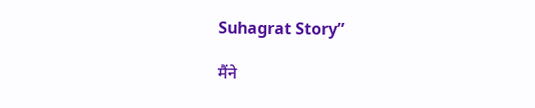Suhagrat Story”

मैंने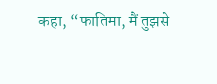कहा, “फातिमा, मैं तुझसे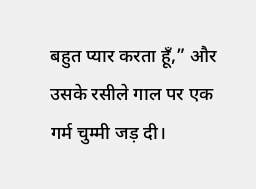बहुत प्यार करता हूँ,” और उसके रसीले गाल पर एक गर्म चुम्मी जड़ दी।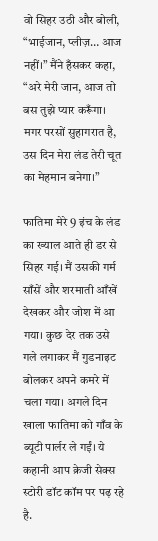वो सिहर उठी और बोली, “भाईजान, प्लीज़… आज नहीं।” मैंने हँसकर कहा, “अरे मेरी जान, आज तो बस तुझे प्यार करूँगा। मगर परसों सुहागरात है, उस दिन मेरा लंड तेरी चूत का मेहमान बनेगा।”

फातिमा मेरे 9 इंच के लंड का ख्याल आते ही डर से सिहर गई। मैं उसकी गर्म साँसें और शरमाती आँखें देखकर और जोश में आ गया। कुछ देर तक उसे गले लगाकर मैं गुडनाइट बोलकर अपने कमरे में चला गया। अगले दिन खाला फातिमा को गाँव के ब्यूटी पार्लर ले गईं। ये कहानी आप क्रेजी सेक्स स्टोरी डॉट कॉम पर पढ़ रहे है.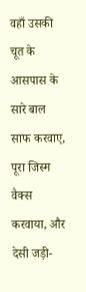वहाँ उसकी चूत के आसपास के सारे बाल साफ करवाए, पूरा जिस्म वैक्स करवाया, और देसी जड़ी-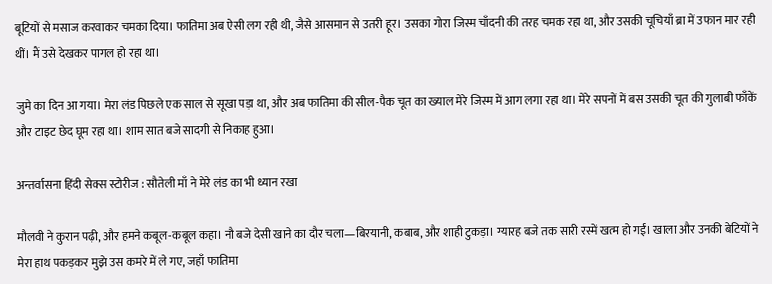बूटियों से मसाज करवाकर चमका दिया। फातिमा अब ऐसी लग रही थी, जैसे आसमान से उतरी हूर। उसका गोरा जिस्म चाँदनी की तरह चमक रहा था, और उसकी चूचियाँ ब्रा में उफान मार रही थीं। मैं उसे देखकर पागल हो रहा था।

जुमे का दिन आ गया। मेरा लंड पिछले एक साल से सूखा पड़ा था, और अब फातिमा की सील-पैक चूत का ख्याल मेरे जिस्म में आग लगा रहा था। मेरे सपनों में बस उसकी चूत की गुलाबी फाँकें और टाइट छेद घूम रहा था। शाम सात बजे सादगी से निकाह हुआ।

अन्तर्वासना हिंदी सेक्स स्टोरीज : सौतेली माँ ने मेरे लंड का भी ध्यान रखा

मौलवी ने कुरान पढ़ी, और हमने कबूल-कबूल कहा। नौ बजे देसी खाने का दौर चला—बिरयानी, कबाब, और शाही टुकड़ा। ग्यारह बजे तक सारी रस्में खत्म हो गईं। खाला और उनकी बेटियों ने मेरा हाथ पकड़कर मुझे उस कमरे में ले गए, जहाँ फातिमा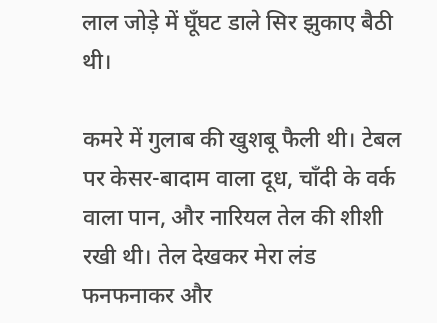लाल जोड़े में घूँघट डाले सिर झुकाए बैठी थी।

कमरे में गुलाब की खुशबू फैली थी। टेबल पर केसर-बादाम वाला दूध, चाँदी के वर्क वाला पान, और नारियल तेल की शीशी रखी थी। तेल देखकर मेरा लंड फनफनाकर और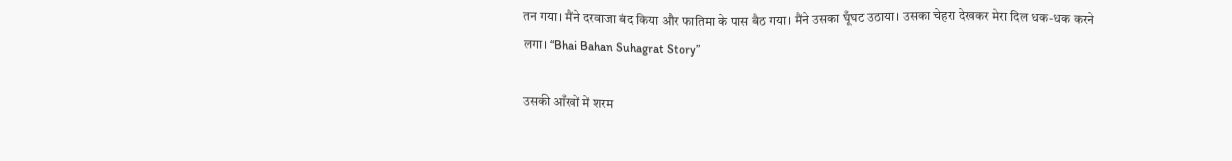तन गया। मैंने दरवाजा बंद किया और फातिमा के पास बैठ गया। मैंने उसका घूँघट उठाया। उसका चेहरा देखकर मेरा दिल धक-धक करने लगा। “Bhai Bahan Suhagrat Story”

उसकी आँखों में शरम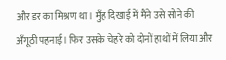और डर का मिश्रण था। मुँह दिखाई में मैंने उसे सोने की अँगूठी पहनाई। फिर उसके चेहरे को दोनों हाथों में लिया और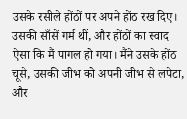उसके रसीले होंठों पर अपने होंठ रख दिए। उसकी साँसें गर्म थीं, और होंठों का स्वाद ऐसा कि मैं पागल हो गया। मैंने उसके होंठ चूसे, उसकी जीभ को अपनी जीभ से लपेटा, और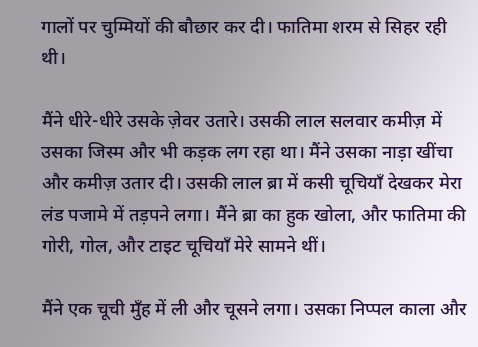गालों पर चुम्मियों की बौछार कर दी। फातिमा शरम से सिहर रही थी।

मैंने धीरे-धीरे उसके ज़ेवर उतारे। उसकी लाल सलवार कमीज़ में उसका जिस्म और भी कड़क लग रहा था। मैंने उसका नाड़ा खींचा और कमीज़ उतार दी। उसकी लाल ब्रा में कसी चूचियाँ देखकर मेरा लंड पजामे में तड़पने लगा। मैंने ब्रा का हुक खोला, और फातिमा की गोरी, गोल, और टाइट चूचियाँ मेरे सामने थीं।

मैंने एक चूची मुँह में ली और चूसने लगा। उसका निप्पल काला और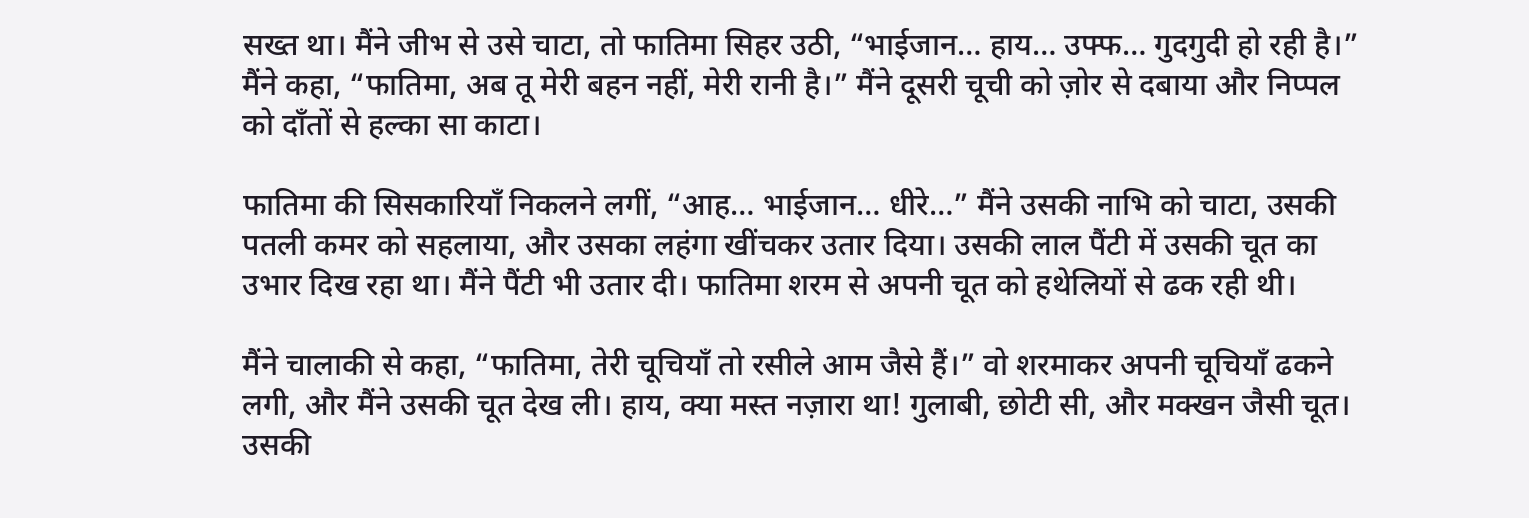सख्त था। मैंने जीभ से उसे चाटा, तो फातिमा सिहर उठी, “भाईजान… हाय… उफ्फ… गुदगुदी हो रही है।” मैंने कहा, “फातिमा, अब तू मेरी बहन नहीं, मेरी रानी है।” मैंने दूसरी चूची को ज़ोर से दबाया और निप्पल को दाँतों से हल्का सा काटा।

फातिमा की सिसकारियाँ निकलने लगीं, “आह… भाईजान… धीरे…” मैंने उसकी नाभि को चाटा, उसकी पतली कमर को सहलाया, और उसका लहंगा खींचकर उतार दिया। उसकी लाल पैंटी में उसकी चूत का उभार दिख रहा था। मैंने पैंटी भी उतार दी। फातिमा शरम से अपनी चूत को हथेलियों से ढक रही थी।

मैंने चालाकी से कहा, “फातिमा, तेरी चूचियाँ तो रसीले आम जैसे हैं।” वो शरमाकर अपनी चूचियाँ ढकने लगी, और मैंने उसकी चूत देख ली। हाय, क्या मस्त नज़ारा था! गुलाबी, छोटी सी, और मक्खन जैसी चूत। उसकी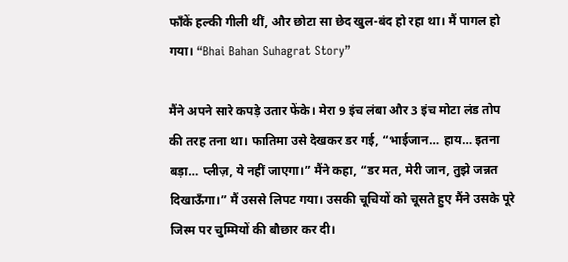फाँकें हल्की गीली थीं, और छोटा सा छेद खुल-बंद हो रहा था। मैं पागल हो गया। “Bhai Bahan Suhagrat Story”

मैंने अपने सारे कपड़े उतार फेंके। मेरा 9 इंच लंबा और 3 इंच मोटा लंड तोप की तरह तना था। फातिमा उसे देखकर डर गई, “भाईजान… हाय… इतना बड़ा… प्लीज़, ये नहीं जाएगा।” मैंने कहा, “डर मत, मेरी जान, तुझे जन्नत दिखाऊँगा।” मैं उससे लिपट गया। उसकी चूचियों को चूसते हुए मैंने उसके पूरे जिस्म पर चुम्मियों की बौछार कर दी।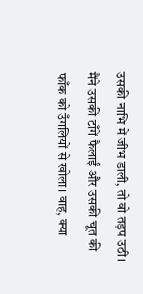उसकी नाभि में जीभ डाली, तो वो तड़प उठी। मैंने उसकी टाँगें फैलाईं और उसकी चूत की फाँक को उँगलियों से खोला। वाह, क्या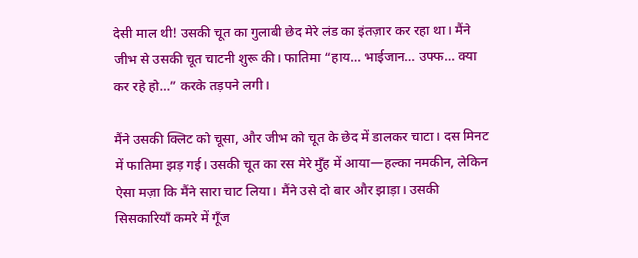देसी माल थी! उसकी चूत का गुलाबी छेद मेरे लंड का इंतज़ार कर रहा था। मैंने जीभ से उसकी चूत चाटनी शुरू की। फातिमा “हाय… भाईजान… उफ्फ… क्या कर रहे हो…” करके तड़पने लगी।

मैंने उसकी क्लिट को चूसा, और जीभ को चूत के छेद में डालकर चाटा। दस मिनट में फातिमा झड़ गई। उसकी चूत का रस मेरे मुँह में आया—हल्का नमकीन, लेकिन ऐसा मज़ा कि मैंने सारा चाट लिया। मैंने उसे दो बार और झाड़ा। उसकी सिसकारियाँ कमरे में गूँज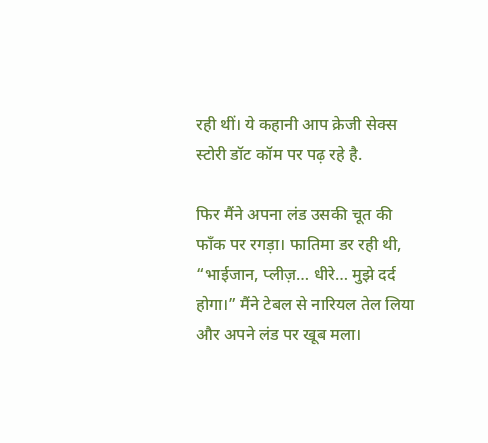रही थीं। ये कहानी आप क्रेजी सेक्स स्टोरी डॉट कॉम पर पढ़ रहे है.

फिर मैंने अपना लंड उसकी चूत की फाँक पर रगड़ा। फातिमा डर रही थी, “भाईजान, प्लीज़… धीरे… मुझे दर्द होगा।” मैंने टेबल से नारियल तेल लिया और अपने लंड पर खूब मला।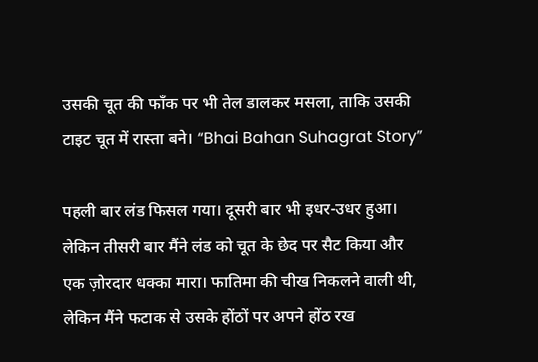उसकी चूत की फाँक पर भी तेल डालकर मसला, ताकि उसकी टाइट चूत में रास्ता बने। “Bhai Bahan Suhagrat Story”

पहली बार लंड फिसल गया। दूसरी बार भी इधर-उधर हुआ। लेकिन तीसरी बार मैंने लंड को चूत के छेद पर सैट किया और एक ज़ोरदार धक्का मारा। फातिमा की चीख निकलने वाली थी, लेकिन मैंने फटाक से उसके होंठों पर अपने होंठ रख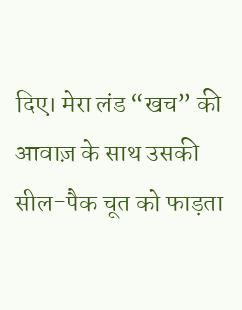दिए। मेरा लंड “खच” की आवाज़ के साथ उसकी सील-पैक चूत को फाड़ता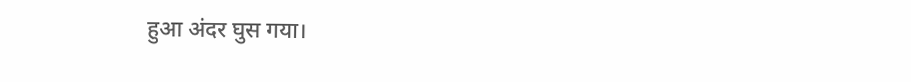हुआ अंदर घुस गया।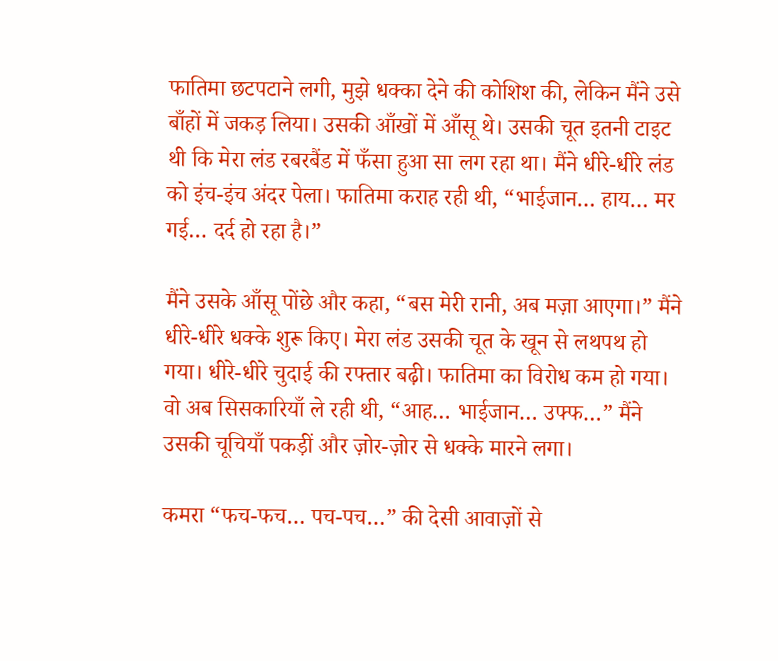फातिमा छटपटाने लगी, मुझे धक्का देने की कोशिश की, लेकिन मैंने उसे बाँहों में जकड़ लिया। उसकी आँखों में आँसू थे। उसकी चूत इतनी टाइट थी कि मेरा लंड रबरबैंड में फँसा हुआ सा लग रहा था। मैंने धीरे-धीरे लंड को इंच-इंच अंदर पेला। फातिमा कराह रही थी, “भाईजान… हाय… मर गई… दर्द हो रहा है।”

मैंने उसके आँसू पोंछे और कहा, “बस मेरी रानी, अब मज़ा आएगा।” मैंने धीरे-धीरे धक्के शुरू किए। मेरा लंड उसकी चूत के खून से लथपथ हो गया। धीरे-धीरे चुदाई की रफ्तार बढ़ी। फातिमा का विरोध कम हो गया। वो अब सिसकारियाँ ले रही थी, “आह… भाईजान… उफ्फ…” मैंने उसकी चूचियाँ पकड़ीं और ज़ोर-ज़ोर से धक्के मारने लगा।

कमरा “फच-फच… पच-पच…” की देसी आवाज़ों से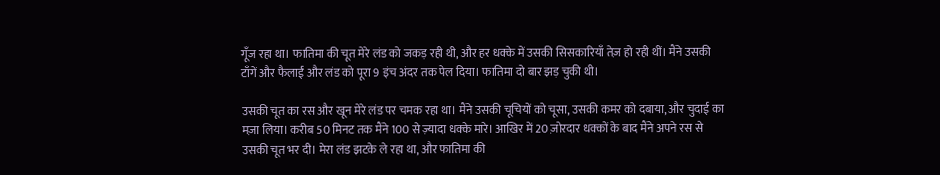गूँज रहा था। फातिमा की चूत मेरे लंड को जकड़ रही थी, और हर धक्के में उसकी सिसकारियाँ तेज़ हो रही थीं। मैंने उसकी टाँगें और फैलाईं और लंड को पूरा 9 इंच अंदर तक पेल दिया। फातिमा दो बार झड़ चुकी थी।

उसकी चूत का रस और खून मेरे लंड पर चमक रहा था। मैंने उसकी चूचियों को चूसा, उसकी कमर को दबाया, और चुदाई का मज़ा लिया। करीब 50 मिनट तक मैंने 100 से ज़्यादा धक्के मारे। आखिर में 20 ज़ोरदार धक्कों के बाद मैंने अपने रस से उसकी चूत भर दी। मेरा लंड झटके ले रहा था, और फातिमा की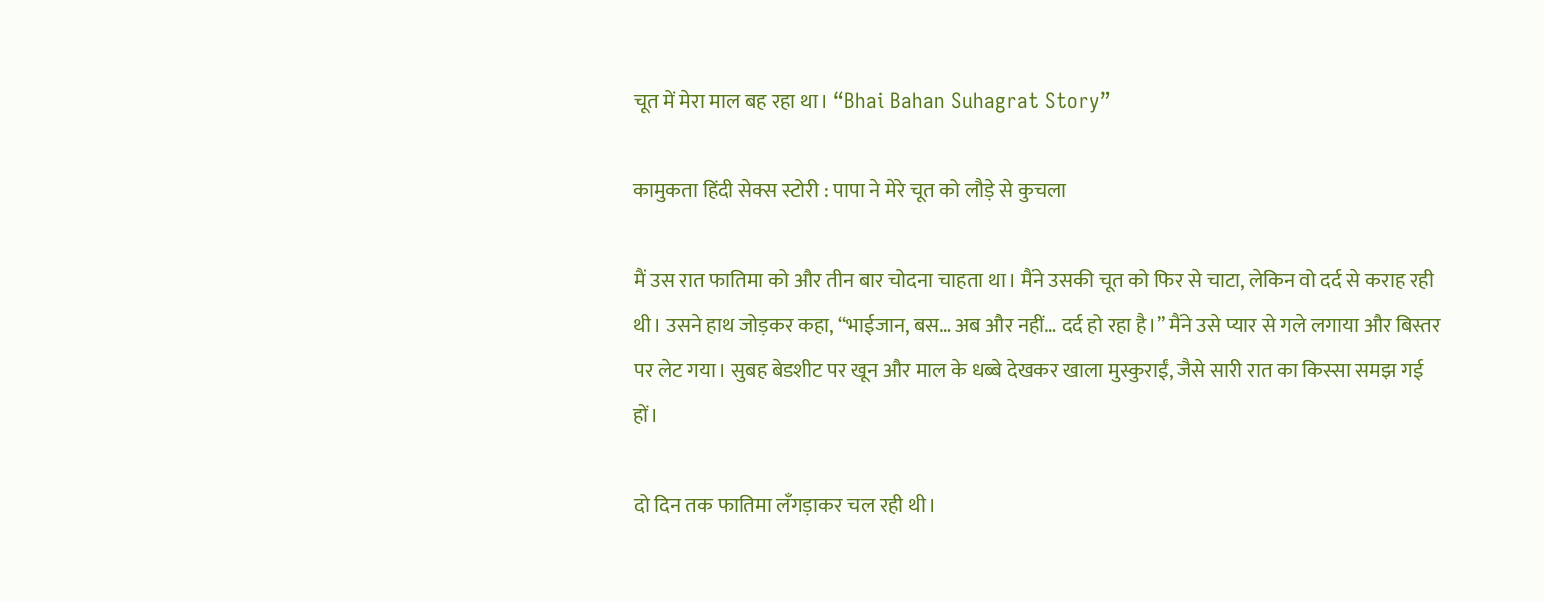चूत में मेरा माल बह रहा था। “Bhai Bahan Suhagrat Story”

कामुकता हिंदी सेक्स स्टोरी : पापा ने मेरे चूत को लौड़े से कुचला

मैं उस रात फातिमा को और तीन बार चोदना चाहता था। मैंने उसकी चूत को फिर से चाटा, लेकिन वो दर्द से कराह रही थी। उसने हाथ जोड़कर कहा, “भाईजान, बस… अब और नहीं… दर्द हो रहा है।” मैंने उसे प्यार से गले लगाया और बिस्तर पर लेट गया। सुबह बेडशीट पर खून और माल के धब्बे देखकर खाला मुस्कुराईं, जैसे सारी रात का किस्सा समझ गई हों।

दो दिन तक फातिमा लँगड़ाकर चल रही थी।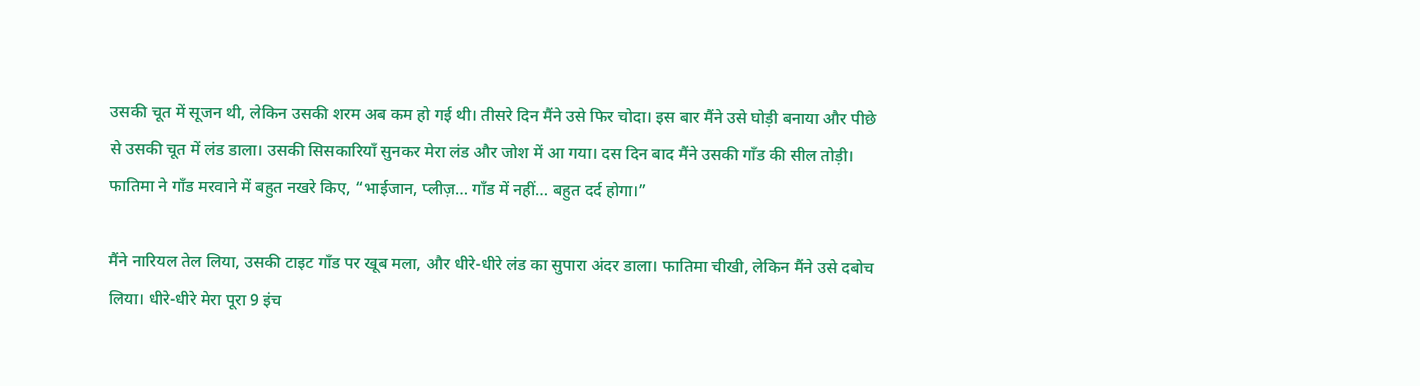उसकी चूत में सूजन थी, लेकिन उसकी शरम अब कम हो गई थी। तीसरे दिन मैंने उसे फिर चोदा। इस बार मैंने उसे घोड़ी बनाया और पीछे से उसकी चूत में लंड डाला। उसकी सिसकारियाँ सुनकर मेरा लंड और जोश में आ गया। दस दिन बाद मैंने उसकी गाँड की सील तोड़ी। फातिमा ने गाँड मरवाने में बहुत नखरे किए, “भाईजान, प्लीज़… गाँड में नहीं… बहुत दर्द होगा।”

मैंने नारियल तेल लिया, उसकी टाइट गाँड पर खूब मला, और धीरे-धीरे लंड का सुपारा अंदर डाला। फातिमा चीखी, लेकिन मैंने उसे दबोच लिया। धीरे-धीरे मेरा पूरा 9 इंच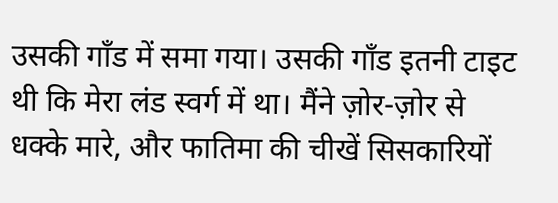उसकी गाँड में समा गया। उसकी गाँड इतनी टाइट थी कि मेरा लंड स्वर्ग में था। मैंने ज़ोर-ज़ोर से धक्के मारे, और फातिमा की चीखें सिसकारियों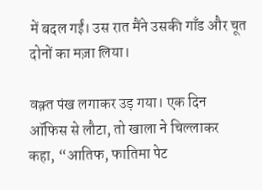में बदल गईं। उस रात मैंने उसकी गाँड और चूत दोनों का मज़ा लिया।

वक़्त पंख लगाकर उड़ गया। एक दिन ऑफिस से लौटा, तो खाला ने चिल्लाकर कहा, “आतिफ, फातिमा पेट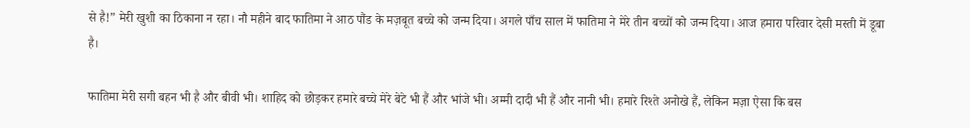से है!” मेरी खुशी का ठिकाना न रहा। नौ महीने बाद फातिमा ने आठ पौंड के मज़बूत बच्चे को जन्म दिया। अगले पाँच साल में फातिमा ने मेरे तीन बच्चों को जन्म दिया। आज हमारा परिवार देसी मस्ती में डूबा है।

फातिमा मेरी सगी बहन भी है और बीवी भी। शाहिद को छोड़कर हमारे बच्चे मेरे बेटे भी हैं और भांजे भी। अम्मी दादी भी हैं और नानी भी। हमारे रिश्ते अनोखे हैं, लेकिन मज़ा ऐसा कि बस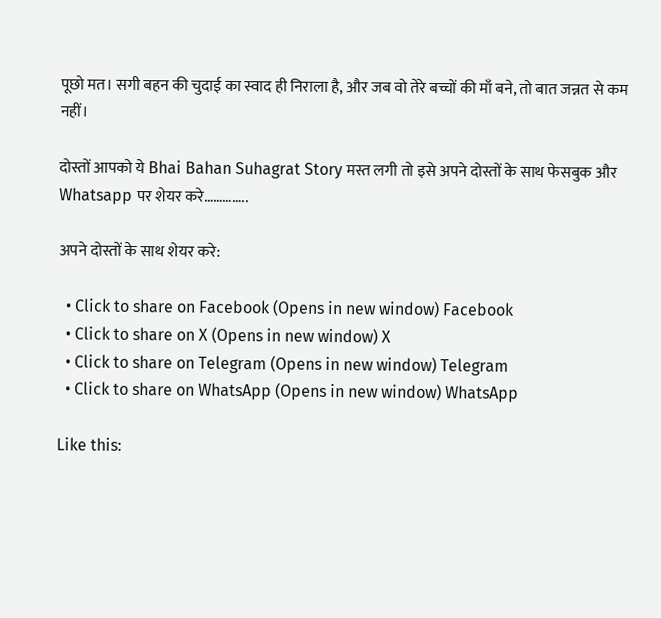पूछो मत। सगी बहन की चुदाई का स्वाद ही निराला है, और जब वो तेरे बच्चों की माँ बने, तो बात जन्नत से कम नहीं।

दोस्तों आपको ये Bhai Bahan Suhagrat Story मस्त लगी तो इसे अपने दोस्तों के साथ फेसबुक और Whatsapp पर शेयर करे…………..

अपने दोस्तों के साथ शेयर करे:

  • Click to share on Facebook (Opens in new window) Facebook
  • Click to share on X (Opens in new window) X
  • Click to share on Telegram (Opens in new window) Telegram
  • Click to share on WhatsApp (Opens in new window) WhatsApp

Like this: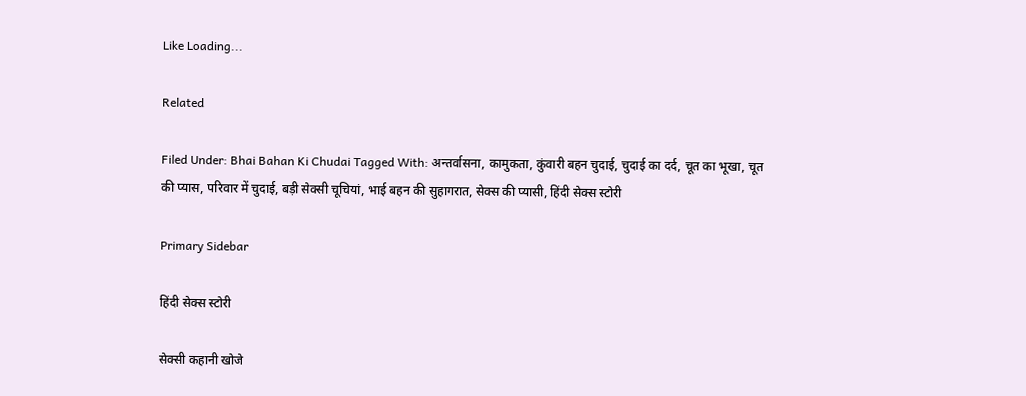Like Loading...

Related

Filed Under: Bhai Bahan Ki Chudai Tagged With: अन्तर्वासना, कामुकता, कुंवारी बहन चुदाई, चुदाई का दर्द, चूत का भूखा, चूत की प्यास, परिवार में चुदाई, बड़ी सेक्सी चूचियां, भाई बहन की सुहागरात, सेक्स की प्यासी, हिंदी सेक्स स्टोरी

Primary Sidebar

हिंदी सेक्स स्टोरी

सेक्सी कहानी खोजे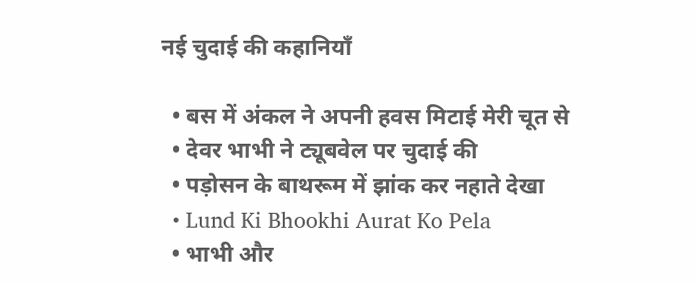नई चुदाई की कहानियाँ

  • बस में अंकल ने अपनी हवस मिटाई मेरी चूत से
  • देवर भाभी ने ट्यूबवेल पर चुदाई की
  • पड़ोसन के बाथरूम में झांक कर नहाते देखा
  • Lund Ki Bhookhi Aurat Ko Pela
  • भाभी और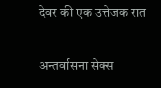देवर की एक उत्तेजक रात

अन्तर्वासना सेक्स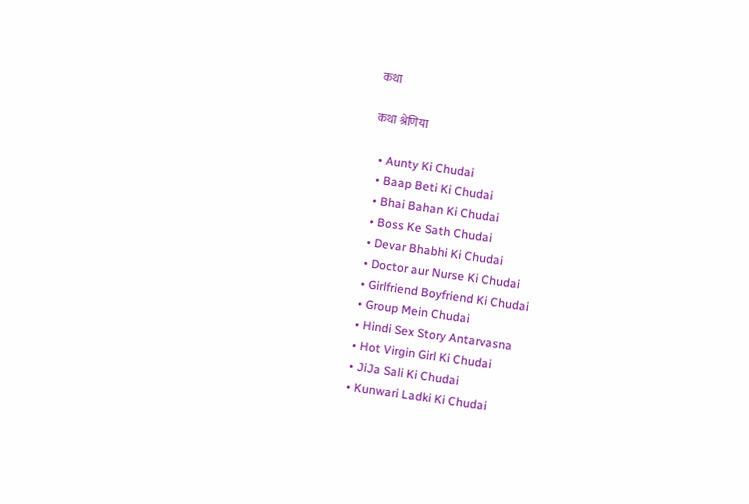कथा

कथा श्रेणिया

  • Aunty Ki Chudai
  • Baap Beti Ki Chudai
  • Bhai Bahan Ki Chudai
  • Boss Ke Sath Chudai
  • Devar Bhabhi Ki Chudai
  • Doctor aur Nurse Ki Chudai
  • Girlfriend Boyfriend Ki Chudai
  • Group Mein Chudai
  • Hindi Sex Story Antarvasna
  • Hot Virgin Girl Ki Chudai
  • JiJa Sali Ki Chudai
  • Kunwari Ladki Ki Chudai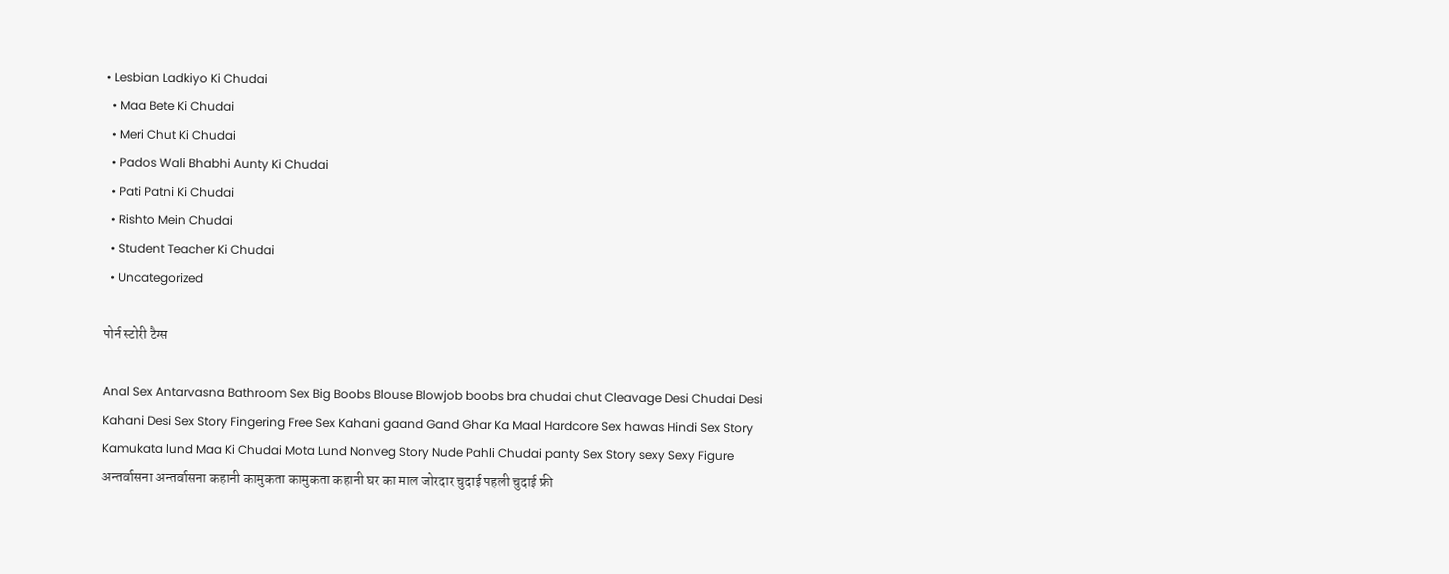• Lesbian Ladkiyo Ki Chudai
  • Maa Bete Ki Chudai
  • Meri Chut Ki Chudai
  • Pados Wali Bhabhi Aunty Ki Chudai
  • Pati Patni Ki Chudai
  • Rishto Mein Chudai
  • Student Teacher Ki Chudai
  • Uncategorized

पोर्न स्टोरी टैग्स

Anal Sex Antarvasna Bathroom Sex Big Boobs Blouse Blowjob boobs bra chudai chut Cleavage Desi Chudai Desi Kahani Desi Sex Story Fingering Free Sex Kahani gaand Gand Ghar Ka Maal Hardcore Sex hawas Hindi Sex Story Kamukata lund Maa Ki Chudai Mota Lund Nonveg Story Nude Pahli Chudai panty Sex Story sexy Sexy Figure अन्तर्वासना अन्तर्वासना कहानी कामुकता कामुकता कहानी घर का माल जोरदार चुदाई पहली चुदाई फ्री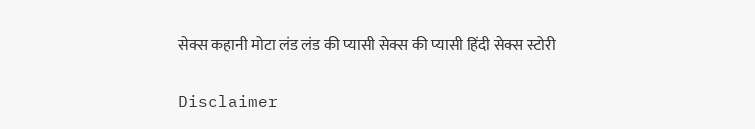सेक्स कहानी मोटा लंड लंड की प्यासी सेक्स की प्यासी हिंदी सेक्स स्टोरी

Disclaimer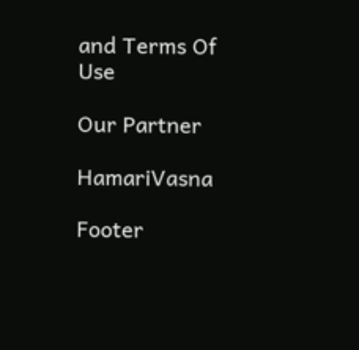and Terms Of Use

Our Partner

HamariVasna

Footer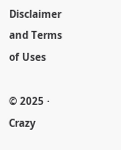Disclaimer and Terms of Uses

© 2025 · Crazy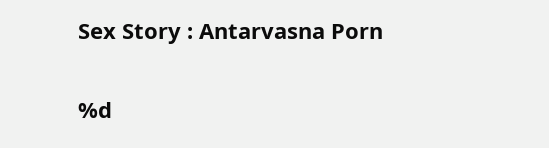Sex Story : Antarvasna Porn

%d